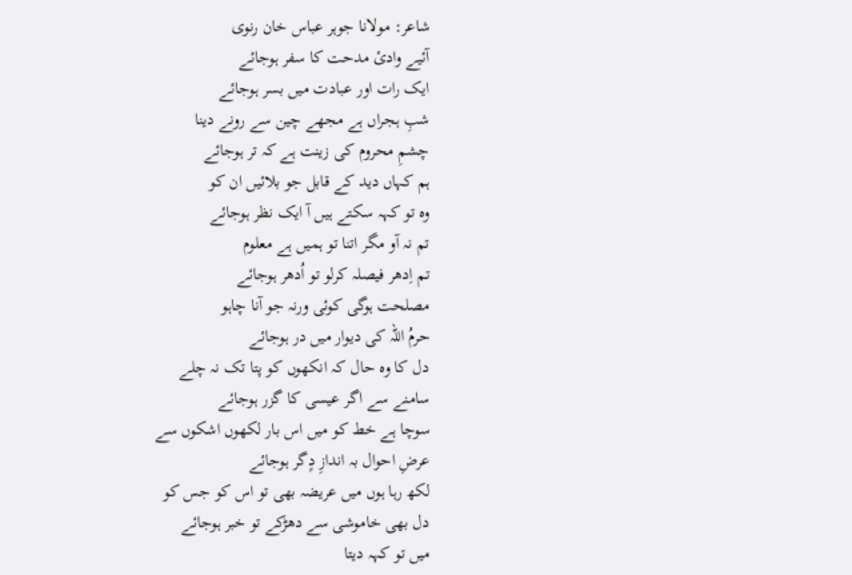شاعر: مولانا جوہر عباس خان رنوی
آئیے وادئ مدحت کا سفر ہوجائے
ایک رات اور عبادت میں بسر ہوجائے
شبِ ہجراں ہے مجھے چین سے رونے دینا
چشمِ محروم کی زینت ہے کہ تر ہوجائے
ہم کہاں دید کے قابل جو بلائیں ان کو
وہ تو کہہ سکتے ہیں آ ایک نظر ہوجائے
تم نہ آو مگر اتنا تو ہمیں ہے معلوم
تم اِدھر فیصلہ کرلو تو اُدھر ہوجائے
مصلحت ہوگی کوئی ورنہ جو آنا چاہو
حرمُ اللہ کی دیوار میں در ہوجائے
دل کا وہ حال کہ انکھوں کو پتا تک نہ چلے
سامنے سے اگر عیسی کا گزر ہوجائے
سوچا ہے خط کو میں اس بار لکھوں اشکوں سے
عرضِ احوال بہ اندازِ دٍگر ہوجائے
لکھ رہا ہوں میں عریضہ بھی تو اس کو جس کو
دل بھی خاموشی سے دھڑکے تو خبر ہوجائے
میں تو کہہ دیتا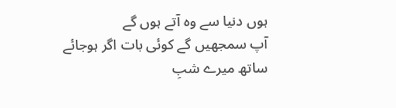ہوں دنیا سے وہ آتے ہوں گے
آپ سمجھیں گے کوئی بات اگر ہوجائے
ساتھ میرے شبِ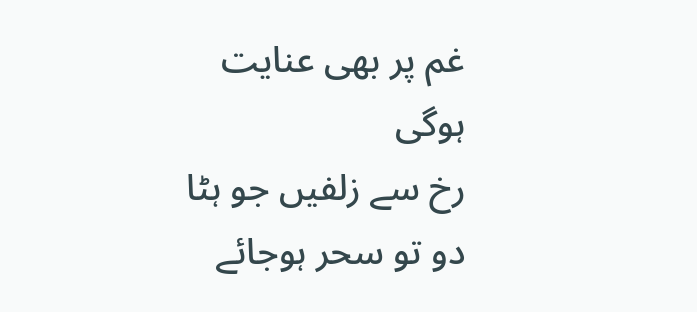غم پر بھی عنایت ہوگی
رخ سے زلفیں جو ہٹا دو تو سحر ہوجائے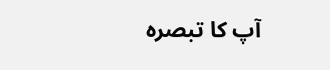آپ کا تبصرہ